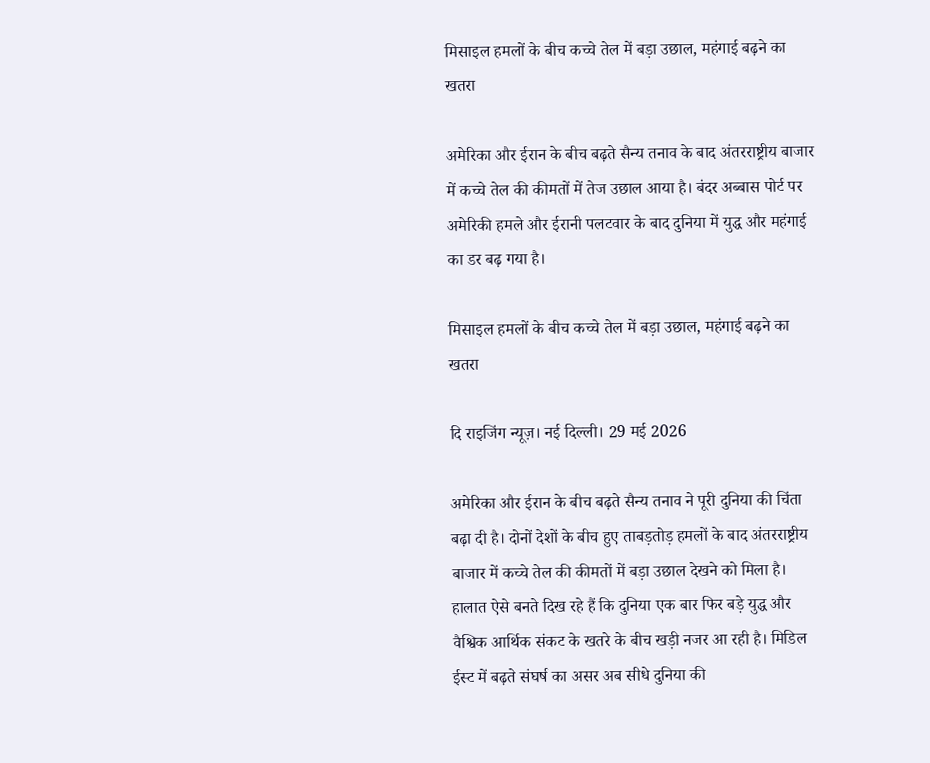मिसाइल हमलों के बीच कच्चे तेल में बड़ा उछाल, महंगाई बढ़ने का खतरा

अमेरिका और ईरान के बीच बढ़ते सैन्य तनाव के बाद अंतरराष्ट्रीय बाजार में कच्चे तेल की कीमतों में तेज उछाल आया है। बंदर अब्बास पोर्ट पर अमेरिकी हमले और ईरानी पलटवार के बाद दुनिया में युद्ध और महंगाई का डर बढ़ गया है।

मिसाइल हमलों के बीच कच्चे तेल में बड़ा उछाल, महंगाई बढ़ने का खतरा

दि राइजिंग न्यूज़। नई दिल्ली। 29 मई 2026

अमेरिका और ईरान के बीच बढ़ते सैन्य तनाव ने पूरी दुनिया की चिंता बढ़ा दी है। दोनों देशों के बीच हुए ताबड़तोड़ हमलों के बाद अंतरराष्ट्रीय बाजार में कच्चे तेल की कीमतों में बड़ा उछाल देखने को मिला है। हालात ऐसे बनते दिख रहे हैं कि दुनिया एक बार फिर बड़े युद्ध और वैश्विक आर्थिक संकट के खतरे के बीच खड़ी नजर आ रही है। मिडिल ईस्ट में बढ़ते संघर्ष का असर अब सीधे दुनिया की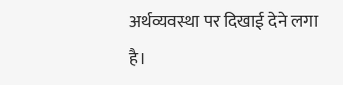अर्थव्यवस्था पर दिखाई देने लगा है।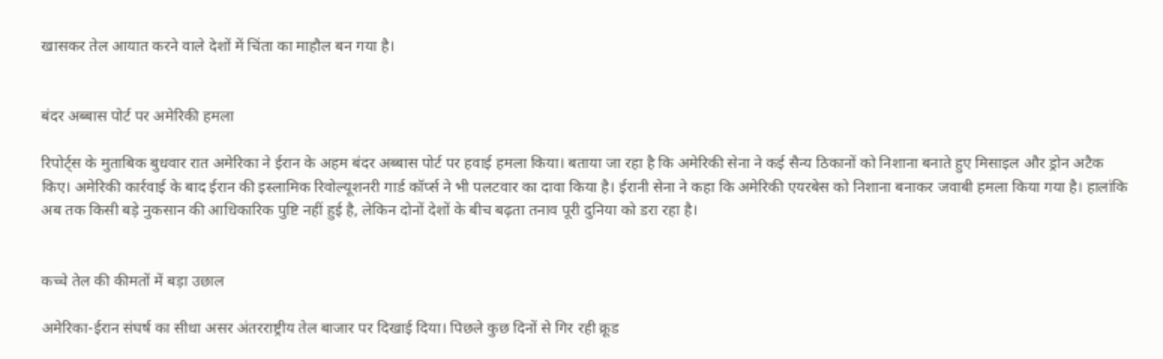खासकर तेल आयात करने वाले देशों में चिंता का माहौल बन गया है।


बंदर अब्बास पोर्ट पर अमेरिकी हमला

रिपोर्ट्स के मुताबिक बुधवार रात अमेरिका ने ईरान के अहम बंदर अब्बास पोर्ट पर हवाई हमला किया। बताया जा रहा है कि अमेरिकी सेना ने कई सैन्य ठिकानों को निशाना बनाते हुए मिसाइल और ड्रोन अटैक किए। अमेरिकी कार्रवाई के बाद ईरान की इस्लामिक रिवोल्यूशनरी गार्ड कॉर्प्स ने भी पलटवार का दावा किया है। ईरानी सेना ने कहा कि अमेरिकी एयरबेस को निशाना बनाकर जवाबी हमला किया गया है। हालांकि अब तक किसी बड़े नुकसान की आधिकारिक पुष्टि नहीं हुई है, लेकिन दोनों देशों के बीच बढ़ता तनाव पूरी दुनिया को डरा रहा है।


कच्चे तेल की कीमतों में बड़ा उछाल

अमेरिका-ईरान संघर्ष का सीधा असर अंतरराष्ट्रीय तेल बाजार पर दिखाई दिया। पिछले कुछ दिनों से गिर रही क्रूड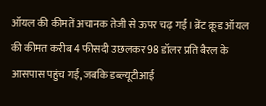ऑयल की कीमतें अचानक तेजी से ऊपर चढ़ गईं। ब्रेंट क्रूड ऑयल की कीमत करीब 4 फीसदी उछलकर 98 डॉलर प्रति बैरल के आसपास पहुंच गई, जबकि डब्ल्यूटीआई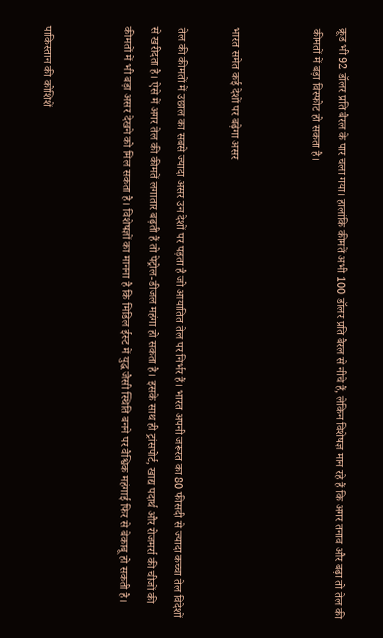क्रूड भी 92 डॉलर प्रति बैरल के पार चला गया। हालांकि कीमतें अभी 100 डॉलर प्रति बैरल से नीचे हैं, लेकिन विशेषज्ञ मान रहे हैं कि अगर तनाव और बढ़ा तो तेल की कीमतों में बड़ा विस्फोट हो सकता है।


भारत समेत कई देशों पर बढ़ेगा असर

तेल की कीमतों में उछाल का सबसे ज्यादा असर उन देशों पर पड़ता है जो आयातित तेल पर निर्भर हैं। भारत अपनी जरूरत का 80 फीसदी से ज्यादा कच्चा तेल विदेशों से खरीदता है। ऐसे में अगर तेल की कीमतें लगातार बढ़ती हैं तो पेट्रोल-डीजल महंगा हो सकता है। इसके साथ ही ट्रांसपोर्ट, खाद्य पदार्थ और रोजमर्रा की चीजों की कीमतों में भी बड़ा असर देखने को मिल सकता है। विशेषज्ञों का मानना है कि मिडिल ईस्ट में युद्ध जैसी स्थिति बनने पर वैश्विक महंगाई फिर से बेकाबू हो सकती है।


पाकिस्तान की कोशिशें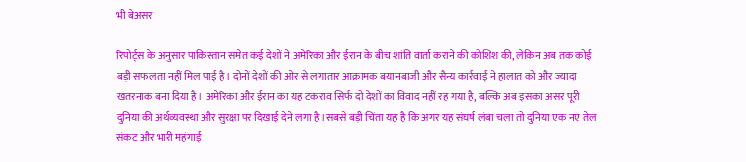भी बेअसर

रिपोर्ट्स के अनुसार पाकिस्तान समेत कई देशों ने अमेरिका और ईरान के बीच शांति वार्ता कराने की कोशिश की, लेकिन अब तक कोई बड़ी सफलता नहीं मिल पाई है। दोनों देशों की ओर से लगातार आक्रामक बयानबाजी और सैन्य कार्रवाई ने हालात को और ज्यादा खतरनाक बना दिया है। अमेरिका और ईरान का यह टकराव सिर्फ दो देशों का विवाद नहीं रह गया है, बल्कि अब इसका असर पूरी दुनिया की अर्थव्यवस्था और सुरक्षा पर दिखाई देने लगा है।सबसे बड़ी चिंता यह है कि अगर यह संघर्ष लंबा चला तो दुनिया एक नए तेल संकट और भारी महंगाई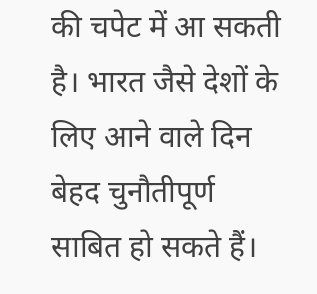की चपेट में आ सकती है। भारत जैसे देशों के लिए आने वाले दिन बेहद चुनौतीपूर्ण साबित हो सकते हैं।